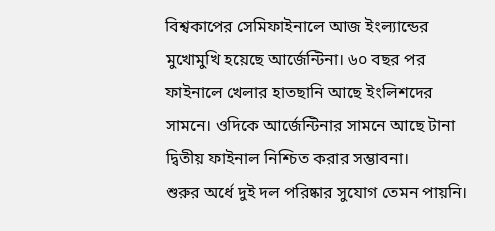বিশ্বকাপের সেমিফাইনালে আজ ইংল্যান্ডের মুখোমুখি হয়েছে আর্জেন্টিনা। ৬০ বছর পর ফাইনালে খেলার হাতছানি আছে ইংলিশদের সামনে। ওদিকে আর্জেন্টিনার সামনে আছে টানা দ্বিতীয় ফাইনাল নিশ্চিত করার সম্ভাবনা।
শুরুর অর্ধে দুই দল পরিষ্কার সুযোগ তেমন পায়নি।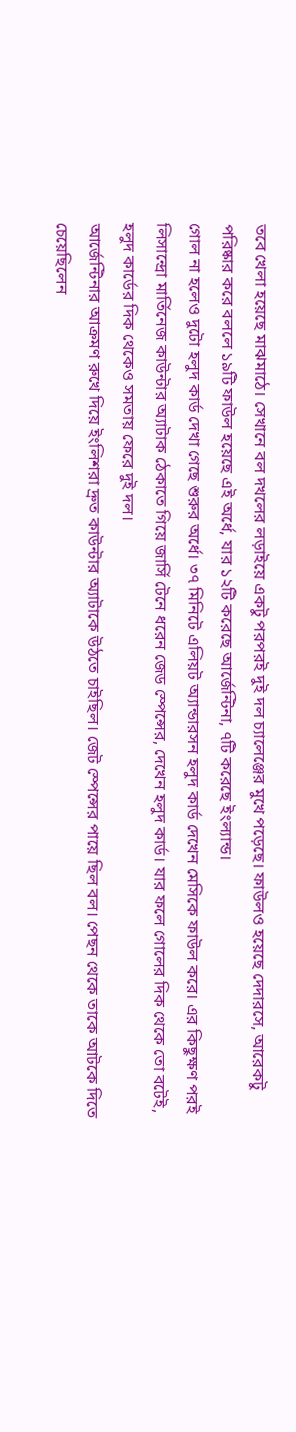তবে খেলা হয়েছে মাঝমাঠে। সেখানে বল দখলের লড়াইয়ে একটু পরপরই দুই দল চ্যালেঞ্জের মুখে পড়েছে। ফাউলও হয়েছে দেদারসে, আরেকটু পরিষ্কার করে বললে ১৯টি ফাউল হয়েছে এই অর্ধে, যার ১২টি করেছে আর্জেন্টিনা, ৭টি করেছে ইংল্যান্ড।
গোল না হলেও দুটো হলুদ কার্ড দেখা গেছে শুরুর অর্ধে। ৩৭ মিনিটে এলিয়ট অ্যান্ডারসন হলুদ কার্ড দেখেন মেসিকে ফাউল করে। এর কিছুক্ষণ পরই লিসান্দ্রো মার্তিনেজ কাউন্টার অ্যাটাক ঠেকাতে গিয়ে জার্সি টেনে ধরেন জেড স্পেন্সের, দেখেন হলুদ কার্ড। যার ফলে গোলের দিক থেকে তো বটেই, হলুদ কার্ডের দিক থেকেও সমতায় ফেরে দুই দল।
আর্জেন্টিনার আক্রমণ রুখে দিয়ে ইংলিশরা দ্রুত কাউন্টার অ্যাটাকে উঠতে চাইছিল। জেট স্পেন্সের পায়ে ছিল বল। পেছন থেকে তাকে আটকে দিতে চেয়েছিলেন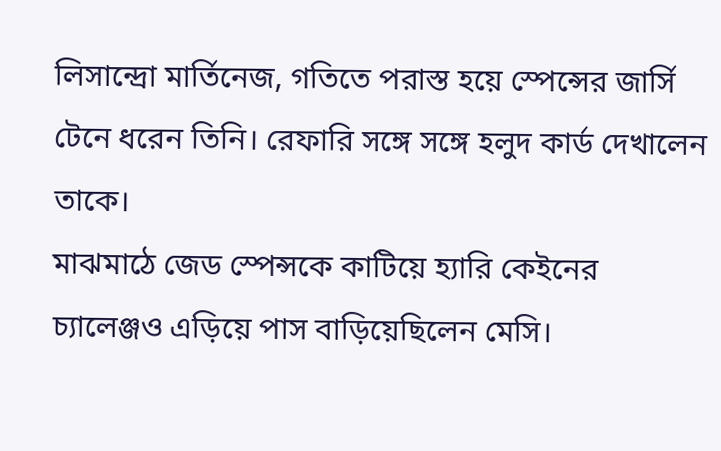লিসান্দ্রো মার্তিনেজ, গতিতে পরাস্ত হয়ে স্পেন্সের জার্সি টেনে ধরেন তিনি। রেফারি সঙ্গে সঙ্গে হলুদ কার্ড দেখালেন তাকে।
মাঝমাঠে জেড স্পেন্সকে কাটিয়ে হ্যারি কেইনের চ্যালেঞ্জও এড়িয়ে পাস বাড়িয়েছিলেন মেসি।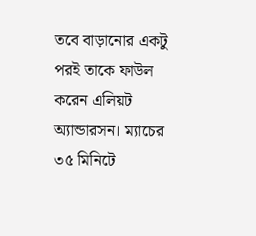তবে বাড়ানোর একটু পরই তাকে ফাউল করেন এলিয়ট অ্যান্ডারসন। ম্যাচের ৩৫ মিনিটে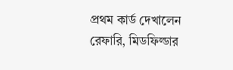প্রথম কার্ড দেখালেন রেফারি, মিডফিল্ডার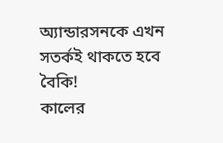অ্যান্ডারসনকে এখন সতর্কই থাকতে হবে বৈকি!
কালের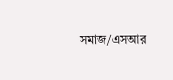সমাজ/এসআর